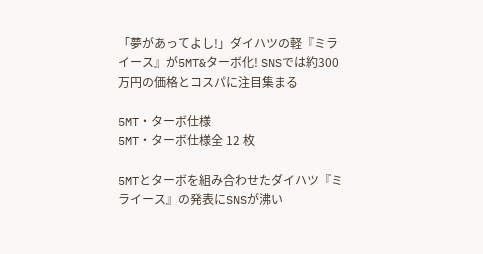「夢があってよし!」ダイハツの軽『ミライース』が5MT&ターボ化! SNSでは約300万円の価格とコスパに注目集まる

5MT・ターボ仕様
5MT・ターボ仕様全 12 枚

5MTとターボを組み合わせたダイハツ『ミライース』の発表にSNSが沸い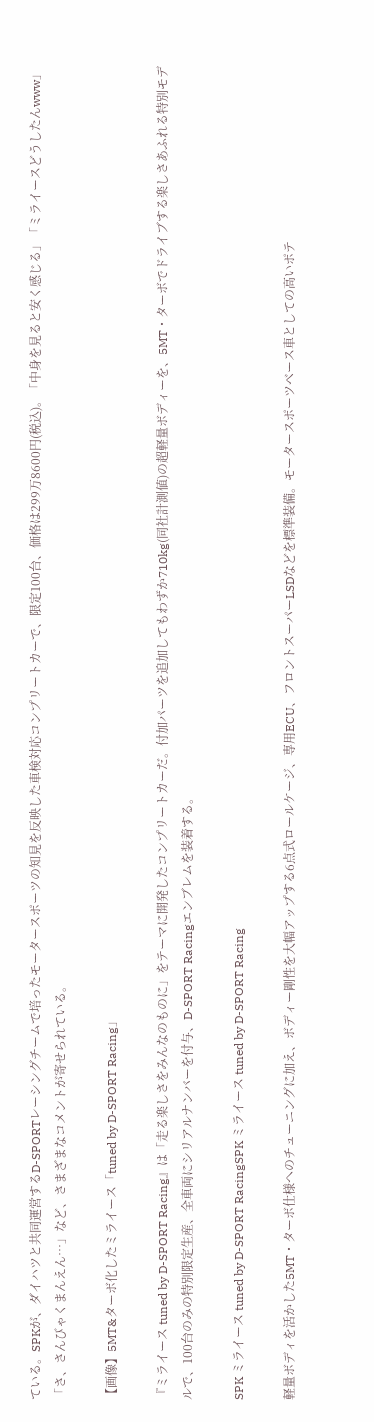ている。SPKが、ダイハツと共同運営するD-SPORTレーシングチームで培ったモータースポーツの知見を反映した車検対応コンプリートカーで、限定100台、価格は299万8600円(税込)。「中身を見ると安く感じる」「ミライースどうしたんwww」「さ、さんびゃくまんえん…」など、さまざまなコメントが寄せられている。

【画像】5MT&ターボ化したミライース「tuned by D-SPORT Racing」

『ミライース tuned by D-SPORT Racing』は「走る楽しさをみんなのものに」をテーマに開発したコンプリートカーだ。付加パーツを追加してもわずか710kg(同社計測値)の超軽量ボディーを、5MT・ターボでドライブする楽しさあふれる特別モデルで、100台のみの特別限定生産、全車両にシリアルナンバーを付与、D-SPORT Racingエンブレムを装着する。

SPK ミライース tuned by D-SPORT RacingSPK ミライース tuned by D-SPORT Racing

軽量ボディを活かした5MT・ターボ仕様へのチューニングに加え、ボディー剛性を大幅アップする6点式ロールケージ、専用ECU、フロントスーパーLSDなどを標準装備。モータースポーツベース車としての高いポテ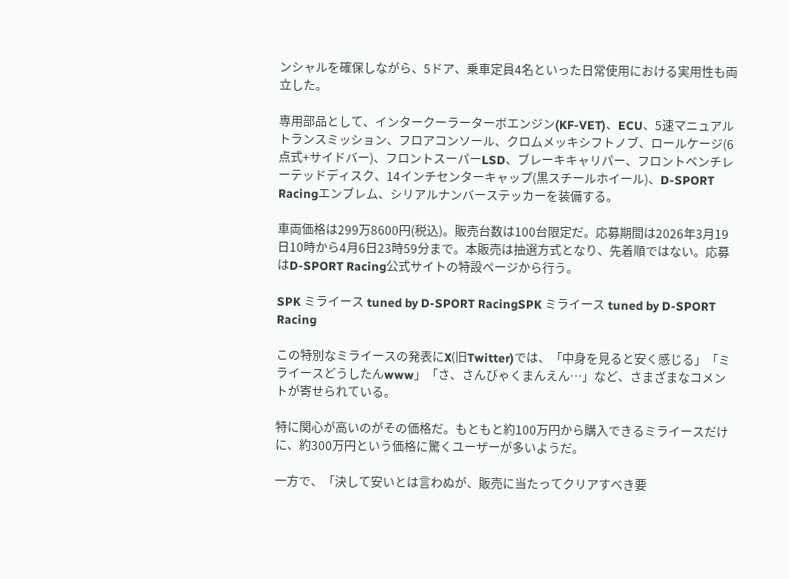ンシャルを確保しながら、5ドア、乗車定員4名といった日常使用における実用性も両立した。

専用部品として、インタークーラーターボエンジン(KF-VET)、ECU、5速マニュアルトランスミッション、フロアコンソール、クロムメッキシフトノブ、ロールケージ(6点式+サイドバー)、フロントスーパーLSD、ブレーキキャリパー、フロントベンチレーテッドディスク、14インチセンターキャップ(黒スチールホイール)、D-SPORT Racingエンブレム、シリアルナンバーステッカーを装備する。

車両価格は299万8600円(税込)。販売台数は100台限定だ。応募期間は2026年3月19日10時から4月6日23時59分まで。本販売は抽選方式となり、先着順ではない。応募はD-SPORT Racing公式サイトの特設ページから行う。

SPK ミライース tuned by D-SPORT RacingSPK ミライース tuned by D-SPORT Racing

この特別なミライースの発表にX(旧Twitter)では、「中身を見ると安く感じる」「ミライースどうしたんwww」「さ、さんびゃくまんえん…」など、さまざまなコメントが寄せられている。

特に関心が高いのがその価格だ。もともと約100万円から購入できるミライースだけに、約300万円という価格に驚くユーザーが多いようだ。

一方で、「決して安いとは言わぬが、販売に当たってクリアすべき要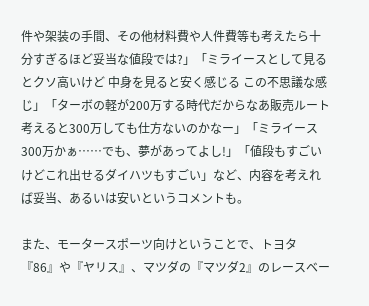件や架装の手間、その他材料費や人件費等も考えたら十分すぎるほど妥当な値段では?」「ミライースとして見るとクソ高いけど 中身を見ると安く感じる この不思議な感じ」「ターボの軽が200万する時代だからなあ販売ルート考えると300万しても仕方ないのかなー」「ミライース 300万かぁ……でも、夢があってよし!」「値段もすごいけどこれ出せるダイハツもすごい」など、内容を考えれば妥当、あるいは安いというコメントも。

また、モータースポーツ向けということで、トヨタ『86』や『ヤリス』、マツダの『マツダ2』のレースベー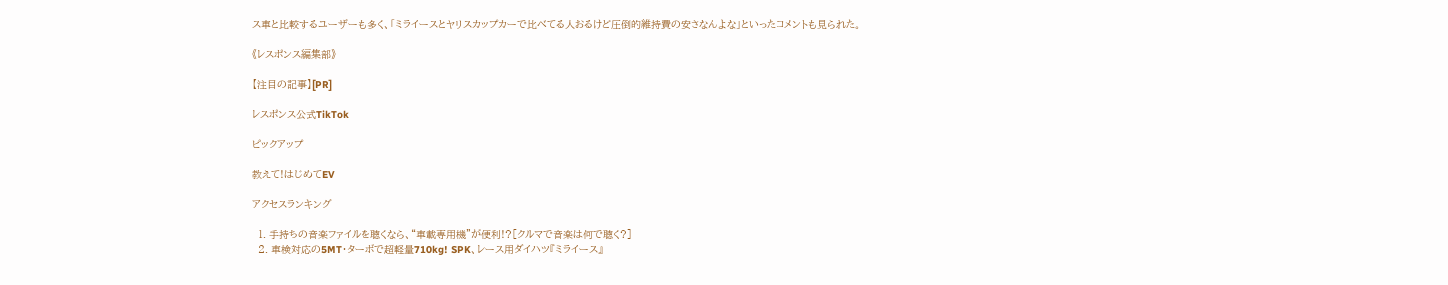ス車と比較するユーザーも多く、「ミライースとヤリスカップカーで比べてる人おるけど圧倒的維持費の安さなんよな」といったコメントも見られた。

《レスポンス編集部》

【注目の記事】[PR]

レスポンス公式TikTok

ピックアップ

教えて!はじめてEV

アクセスランキング

  1. 手持ちの音楽ファイルを聴くなら、“車載専用機”が便利!?[クルマで音楽は何で聴く?]
  2. 車検対応の5MT・ターボで超軽量710kg! SPK、レース用ダイハツ『ミライース』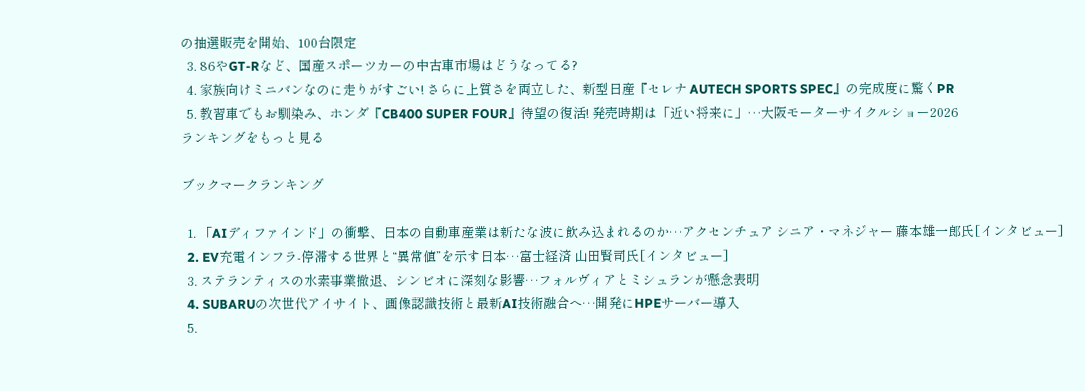の抽選販売を開始、100台限定
  3. 86やGT-Rなど、国産スポーツカーの中古車市場はどうなってる?
  4. 家族向けミニバンなのに走りがすごい! さらに上質さを両立した、新型日産『セレナ AUTECH SPORTS SPEC』の完成度に驚くPR
  5. 教習車でもお馴染み、ホンダ『CB400 SUPER FOUR』待望の復活! 発売時期は「近い将来に」…大阪モーターサイクルショー2026
ランキングをもっと見る

ブックマークランキング

  1. 「AIディファインド」の衝撃、日本の自動車産業は新たな波に飲み込まれるのか…アクセンチュア シニア・マネジャー 藤本雄一郎氏[インタビュー]
  2. EV充電インフラ-停滞する世界と“異常値”を示す日本…富士経済 山田賢司氏[インタビュー]
  3. ステランティスの水素事業撤退、シンビオに深刻な影響…フォルヴィアとミシュランが懸念表明
  4. SUBARUの次世代アイサイト、画像認識技術と最新AI技術融合へ…開発にHPEサーバー導入
  5.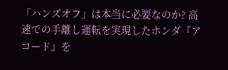「ハンズオフ」は本当に必要なのか? 高速での手離し運転を実現したホンダ『アコード』を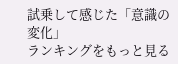試乗して感じた「意識の変化」
ランキングをもっと見る